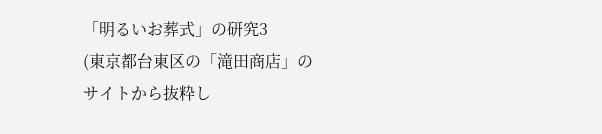「明るいお葬式」の研究3
(東京都台東区の「滝田商店」のサイトから抜粋し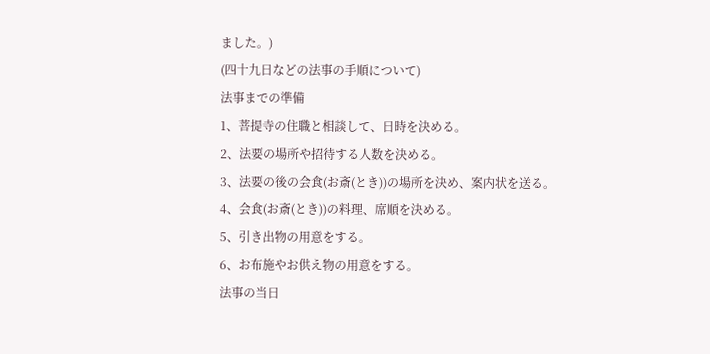ました。)
(四十九日などの法事の手順について)
法事までの準備
1、菩提寺の住職と相談して、日時を決める。
2、法要の場所や招待する人数を決める。
3、法要の後の会食(お斎(とき))の場所を決め、案内状を送る。
4、会食(お斎(とき))の料理、席順を決める。
5、引き出物の用意をする。
6、お布施やお供え物の用意をする。
法事の当日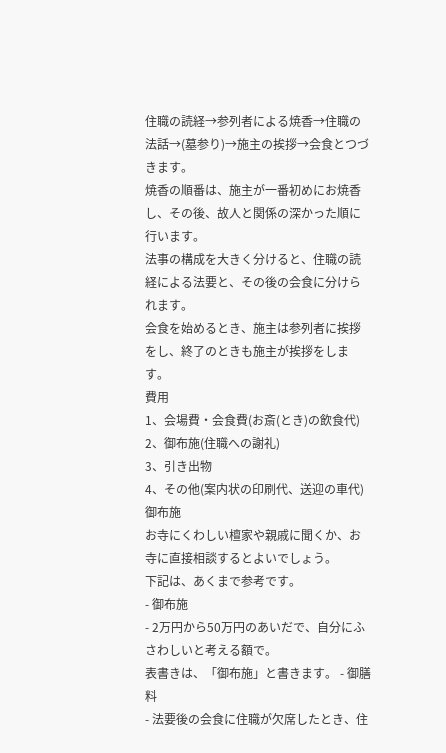住職の読経→参列者による焼香→住職の法話→(墓参り)→施主の挨拶→会食とつづきます。
焼香の順番は、施主が一番初めにお焼香し、その後、故人と関係の深かった順に行います。
法事の構成を大きく分けると、住職の読経による法要と、その後の会食に分けられます。
会食を始めるとき、施主は参列者に挨拶をし、終了のときも施主が挨拶をします。
費用
1、会場費・会食費(お斎(とき)の飲食代)
2、御布施(住職への謝礼)
3、引き出物
4、その他(案内状の印刷代、送迎の車代)
御布施
お寺にくわしい檀家や親戚に聞くか、お寺に直接相談するとよいでしょう。
下記は、あくまで参考です。
- 御布施
- 2万円から50万円のあいだで、自分にふさわしいと考える額で。
表書きは、「御布施」と書きます。 - 御膳料
- 法要後の会食に住職が欠席したとき、住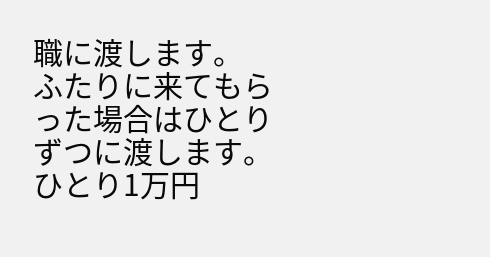職に渡します。
ふたりに来てもらった場合はひとりずつに渡します。
ひとり1万円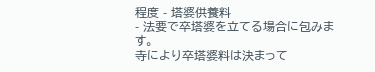程度 - 塔婆供養料
- 法要で卒塔婆を立てる場合に包みます。
寺により卒塔婆料は決まって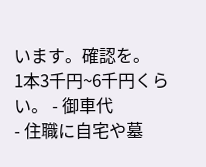います。確認を。
1本3千円~6千円くらい。 - 御車代
- 住職に自宅や墓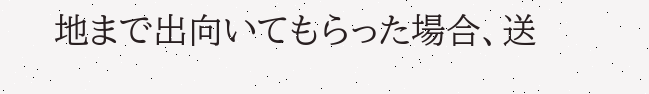地まで出向いてもらった場合、送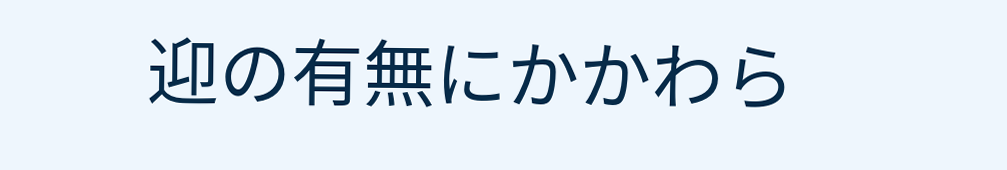迎の有無にかかわら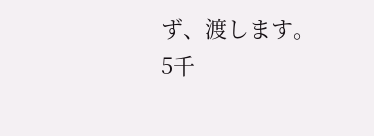ず、渡します。
5千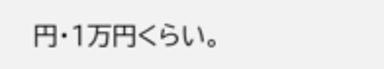円・1万円くらい。